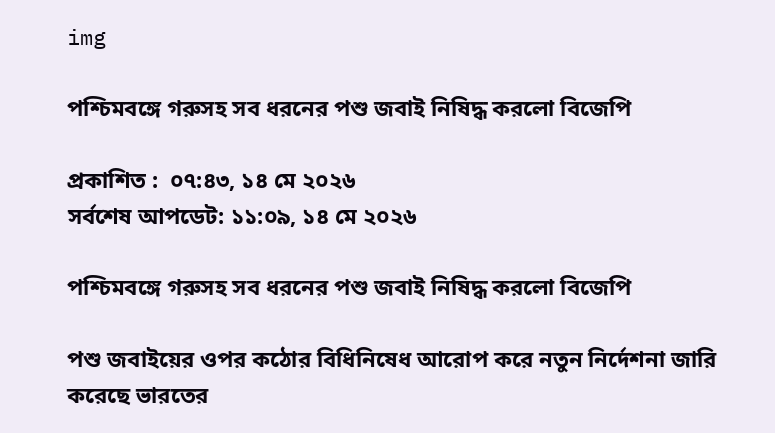img

পশ্চিমবঙ্গে গরুসহ সব ধরনের পশু জবাই নিষিদ্ধ করলো বিজেপি

প্রকাশিত :  ০৭:৪৩, ১৪ মে ২০২৬
সর্বশেষ আপডেট: ১১:০৯, ১৪ মে ২০২৬

পশ্চিমবঙ্গে গরুসহ সব ধরনের পশু জবাই নিষিদ্ধ করলো বিজেপি

পশু জবাইয়ের ওপর কঠোর বিধিনিষেধ আরোপ করে নতুন নির্দেশনা জারি করেছে ভারতের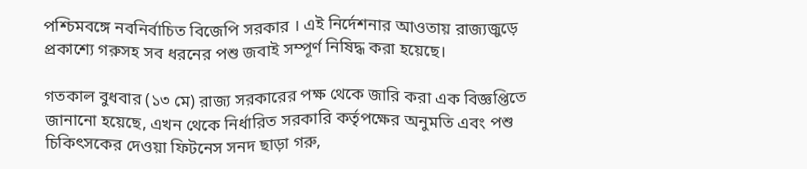পশ্চিমবঙ্গে নবনির্বাচিত বিজেপি সরকার । এই নির্দেশনার আওতায় রাজ্যজুড়ে প্রকাশ্যে গরুসহ সব ধরনের পশু জবাই সম্পূর্ণ নিষিদ্ধ করা হয়েছে।

গতকাল বুধবার (১৩ মে) রাজ্য সরকারের পক্ষ থেকে জারি করা এক বিজ্ঞপ্তিতে জানানো হয়েছে, এখন থেকে নির্ধারিত সরকারি কর্তৃপক্ষের অনুমতি এবং পশু চিকিৎসকের দেওয়া ফিটনেস সনদ ছাড়া গরু,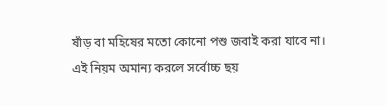ষাঁড় বা মহিষের মতো কোনো পশু জবাই করা যাবে না। এই নিয়ম অমান্য করলে সর্বোচ্চ ছয়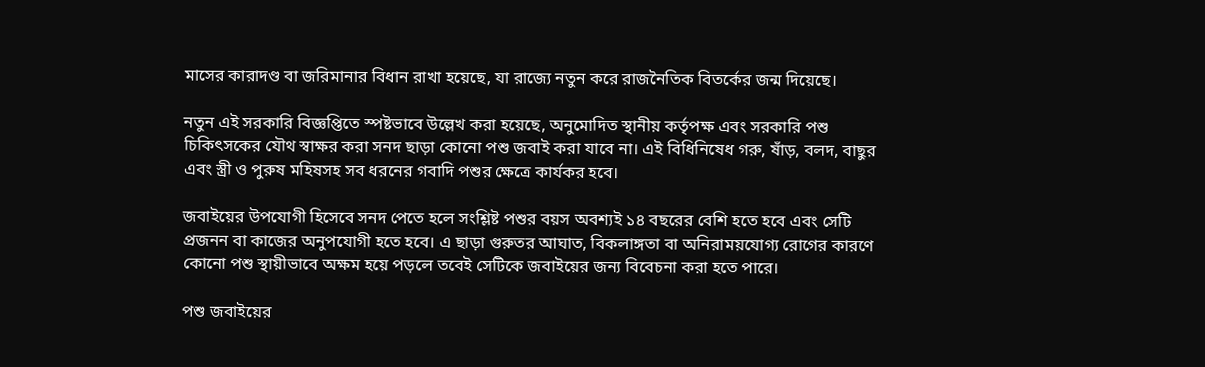মাসের কারাদণ্ড বা জরিমানার বিধান রাখা হয়েছে, যা রাজ্যে নতুন করে রাজনৈতিক বিতর্কের জন্ম দিয়েছে।

নতুন এই সরকারি বিজ্ঞপ্তিতে স্পষ্টভাবে উল্লেখ করা হয়েছে, অনুমোদিত স্থানীয় কর্তৃপক্ষ এবং সরকারি পশু চিকিৎসকের যৌথ স্বাক্ষর করা সনদ ছাড়া কোনো পশু জবাই করা যাবে না। এই বিধিনিষেধ গরু, ষাঁড়, বলদ, বাছুর এবং স্ত্রী ও পুরুষ মহিষসহ সব ধরনের গবাদি পশুর ক্ষেত্রে কার্যকর হবে।

জবাইয়ের উপযোগী হিসেবে সনদ পেতে হলে সংশ্লিষ্ট পশুর বয়স অবশ্যই ১৪ বছরের বেশি হতে হবে এবং সেটি প্রজনন বা কাজের অনুপযোগী হতে হবে। এ ছাড়া গুরুতর আঘাত, বিকলাঙ্গতা বা অনিরাময়যোগ্য রোগের কারণে কোনো পশু স্থায়ীভাবে অক্ষম হয়ে পড়লে তবেই সেটিকে জবাইয়ের জন্য বিবেচনা করা হতে পারে।

পশু জবাইয়ের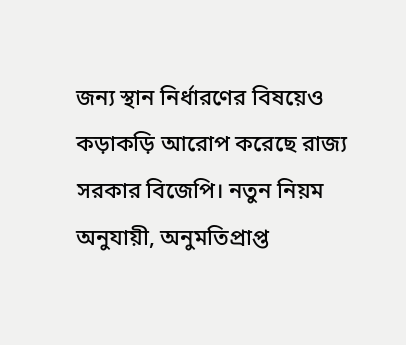জন্য স্থান নির্ধারণের বিষয়েও কড়াকড়ি আরোপ করেছে রাজ্য সরকার বিজেপি। নতুন নিয়ম অনুযায়ী, অনুমতিপ্রাপ্ত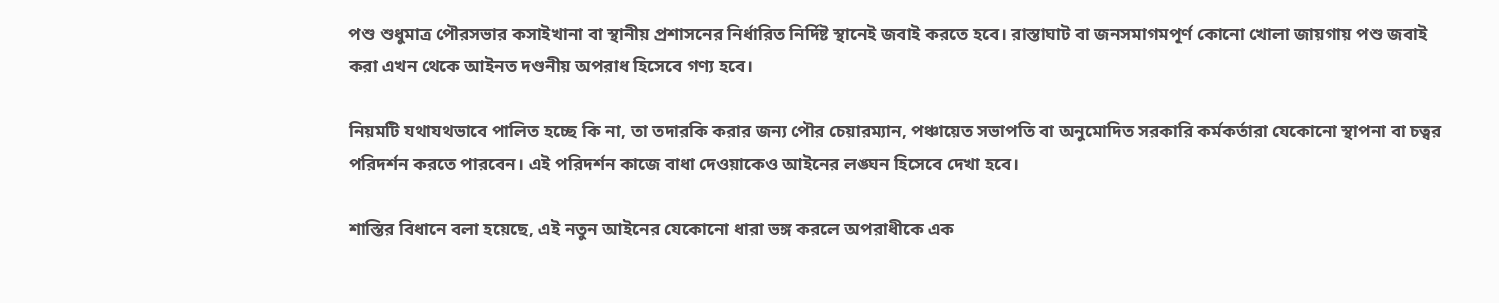পশু শুধুমাত্র পৌরসভার কসাইখানা বা স্থানীয় প্রশাসনের নির্ধারিত নির্দিষ্ট স্থানেই জবাই করতে হবে। রাস্তাঘাট বা জনসমাগমপূর্ণ কোনো খোলা জায়গায় পশু জবাই করা এখন থেকে আইনত দণ্ডনীয় অপরাধ হিসেবে গণ্য হবে।

নিয়মটি যথাযথভাবে পালিত হচ্ছে কি না, তা তদারকি করার জন্য পৌর চেয়ারম্যান, পঞ্চায়েত সভাপতি বা অনুমোদিত সরকারি কর্মকর্তারা যেকোনো স্থাপনা বা চত্বর পরিদর্শন করতে পারবেন। এই পরিদর্শন কাজে বাধা দেওয়াকেও আইনের লঙ্ঘন হিসেবে দেখা হবে।

শাস্তির বিধানে বলা হয়েছে, এই নতুন আইনের যেকোনো ধারা ভঙ্গ করলে অপরাধীকে এক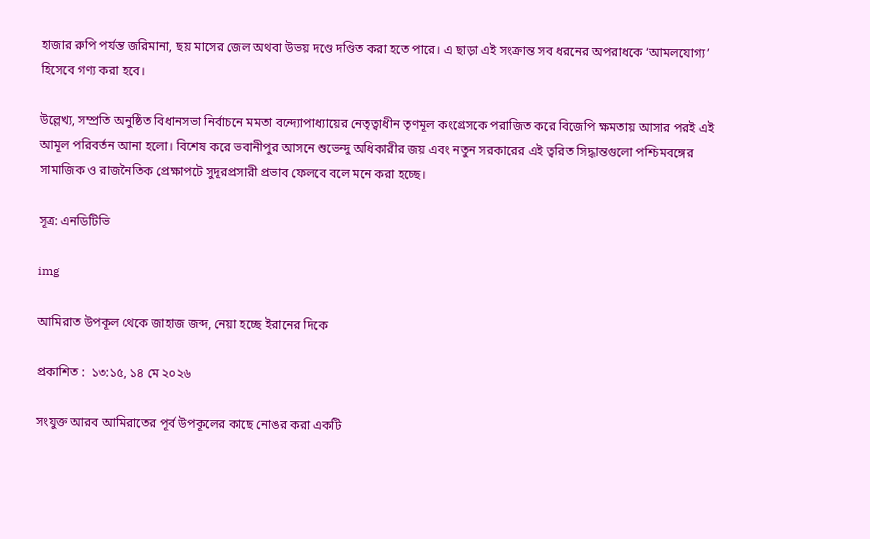হাজার রুপি পর্যন্ত জরিমানা, ছয় মাসের জেল অথবা উভয় দণ্ডে দণ্ডিত করা হতে পারে। এ ছাড়া এই সংক্রান্ত সব ধরনের অপরাধকে ‘আমলযোগ্য’ হিসেবে গণ্য করা হবে।

উল্লেখ্য, সম্প্রতি অনুষ্ঠিত বিধানসভা নির্বাচনে মমতা বন্দ্যোপাধ্যায়ের নেতৃত্বাধীন তৃণমূল কংগ্রেসকে পরাজিত করে বিজেপি ক্ষমতায় আসার পরই এই আমূল পরিবর্তন আনা হলো। বিশেষ করে ভবানীপুর আসনে শুভেন্দু অধিকারীর জয় এবং নতুন সরকারের এই ত্বরিত সিদ্ধান্তগুলো পশ্চিমবঙ্গের সামাজিক ও রাজনৈতিক প্রেক্ষাপটে সুদূরপ্রসারী প্রভাব ফেলবে বলে মনে করা হচ্ছে।

সূত্র: এনডিটিভি

img

আমিরাত উপকূল থেকে জাহাজ জব্দ, নেয়া হচ্ছে ইরানের দিকে

প্রকাশিত :  ১৩:১৫, ১৪ মে ২০২৬

সংযুক্ত আরব আমিরাতের পূর্ব উপকূলের কাছে নোঙর করা একটি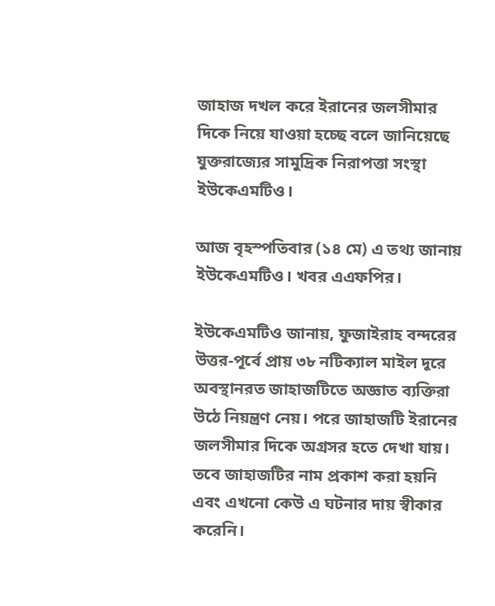জাহাজ দখল করে ইরানের জলসীমার দিকে নিয়ে যাওয়া হচ্ছে বলে জানিয়েছে যুক্তরাজ্যের সামুদ্রিক নিরাপত্তা সংস্থা ইউকেএমটিও।

আজ বৃহস্পতিবার (১৪ মে) এ তথ্য জানায় ইউকেএমটিও। খবর এএফপির।

ইউকেএমটিও জানায়, ফুজাইরাহ বন্দরের উত্তর-পূর্বে প্রায় ৩৮ নটিক্যাল মাইল দূরে অবস্থানরত জাহাজটিতে অজ্ঞাত ব্যক্তিরা উঠে নিয়ন্ত্রণ নেয়। পরে জাহাজটি ইরানের জলসীমার দিকে অগ্রসর হতে দেখা যায়। তবে জাহাজটির নাম প্রকাশ করা হয়নি এবং এখনো কেউ এ ঘটনার দায় স্বীকার করেনি।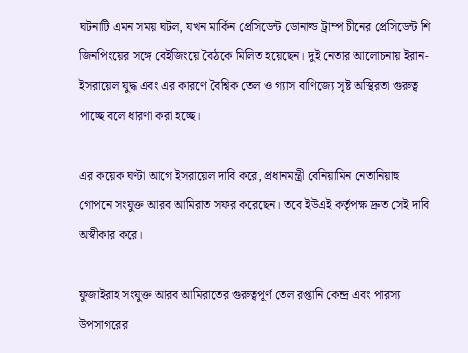ঘটনাটি এমন সময় ঘটল, যখন মার্কিন প্রেসিডেন্ট ডোনাল্ড ট্রাম্প চীনের প্রেসিডেন্ট শি জিনপিংয়ের সঙ্গে বেইজিংয়ে বৈঠকে মিলিত হয়েছেন। দুই নেতার আলোচনায় ইরান-ইসরায়েল যুদ্ধ এবং এর কারণে বৈশ্বিক তেল ও গ্যাস বাণিজ্যে সৃষ্ট অস্থিরতা গুরুত্ব পাচ্ছে বলে ধারণা করা হচ্ছে।

এর কয়েক ঘণ্টা আগে ইসরায়েল দাবি করে, প্রধানমন্ত্রী বেনিয়ামিন নেতানিয়াহু গোপনে সংযুক্ত আরব আমিরাত সফর করেছেন। তবে ইউএই কর্তৃপক্ষ দ্রুত সেই দাবি অস্বীকার করে।

ফুজাইরাহ সংযুক্ত আরব আমিরাতের গুরুত্বপূর্ণ তেল রপ্তানি কেন্দ্র এবং পারস্য উপসাগরের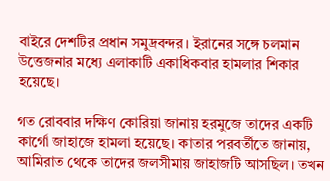বাইরে দেশটির প্রধান সমুদ্রবন্দর। ইরানের সঙ্গে চলমান উত্তেজনার মধ্যে এলাকাটি একাধিকবার হামলার শিকার হয়েছে।

গত রোববার দক্ষিণ কোরিয়া জানায় হরমুজে তাদের একটি কার্গো জাহাজে হামলা হয়েছে। কাতার পরবর্তীতে জানায়, আমিরাত থেকে তাদের জলসীমায় জাহাজটি আসছিল। তখন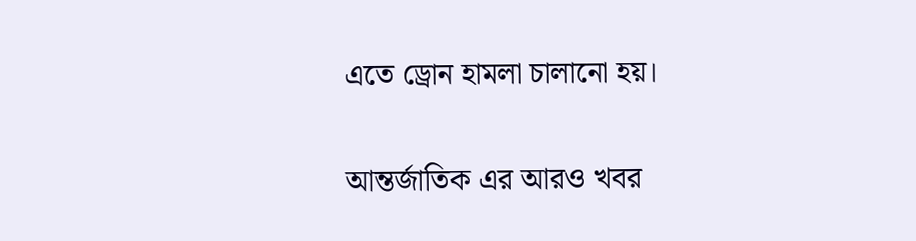এতে ড্রোন হামলা চালানো হয়।

আন্তর্জাতিক এর আরও খবর